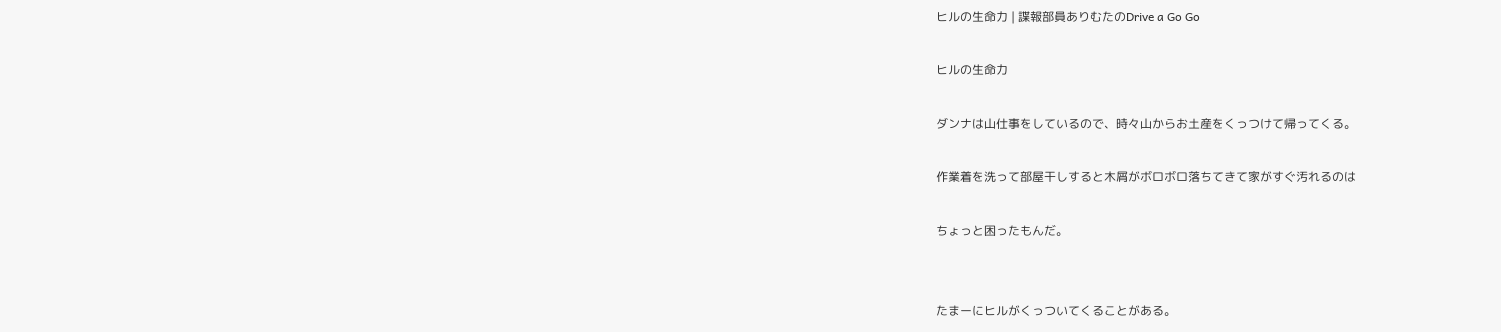ヒルの生命力 | 諜報部員ありむたのDrive a Go Go

ヒルの生命力

ダンナは山仕事をしているので、時々山からお土産をくっつけて帰ってくる。

作業着を洗って部屋干しすると木屑がボロボロ落ちてきて家がすぐ汚れるのは

ちょっと困ったもんだ。


たまーにヒルがくっついてくることがある。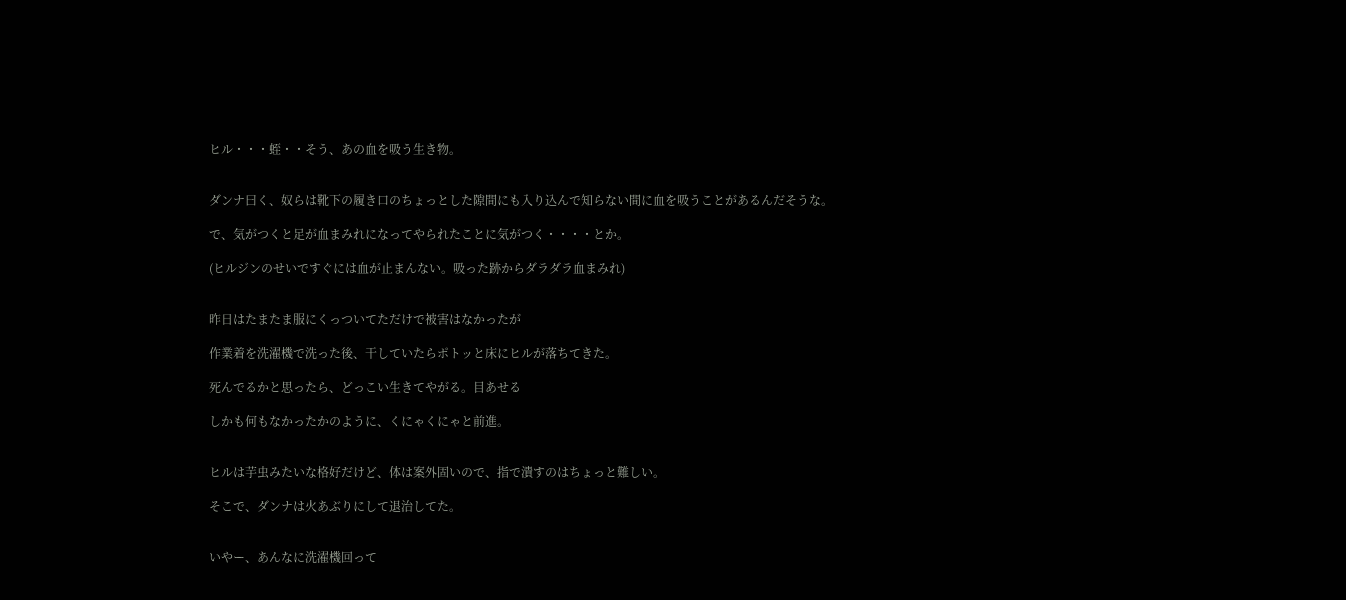ヒル・・・蛭・・そう、あの血を吸う生き物。


ダンナ曰く、奴らは靴下の履き口のちょっとした隙間にも入り込んで知らない間に血を吸うことがあるんだそうな。

で、気がつくと足が血まみれになってやられたことに気がつく・・・・とか。

(ヒルジンのせいですぐには血が止まんない。吸った跡からダラダラ血まみれ)


昨日はたまたま服にくっついてただけで被害はなかったが

作業着を洗濯機で洗った後、干していたらポトッと床にヒルが落ちてきた。

死んでるかと思ったら、どっこい生きてやがる。目あせる

しかも何もなかったかのように、くにゃくにゃと前進。


ヒルは芋虫みたいな格好だけど、体は案外固いので、指で潰すのはちょっと難しい。

そこで、ダンナは火あぶりにして退治してた。


いやー、あんなに洗濯機回って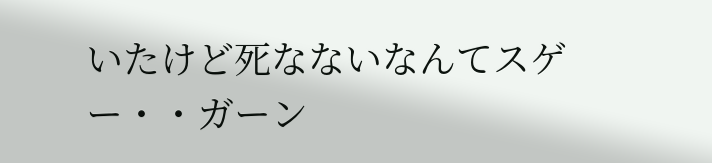いたけど死なないなんてスゲー・・ガーン